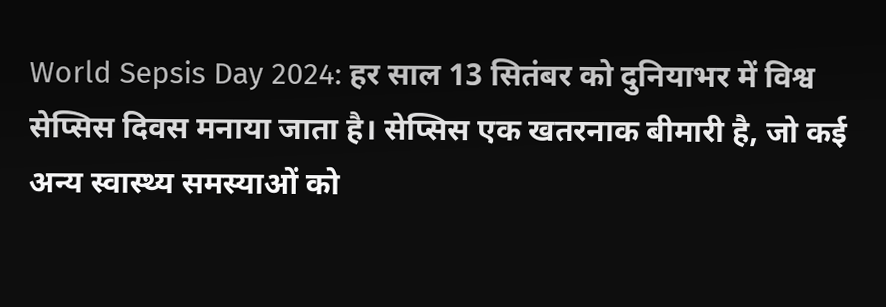World Sepsis Day 2024: हर साल 13 सितंबर को दुनियाभर में विश्व सेप्सिस दिवस मनाया जाता है। सेप्सिस एक खतरनाक बीमारी है, जो कई अन्य स्वास्थ्य समस्याओं को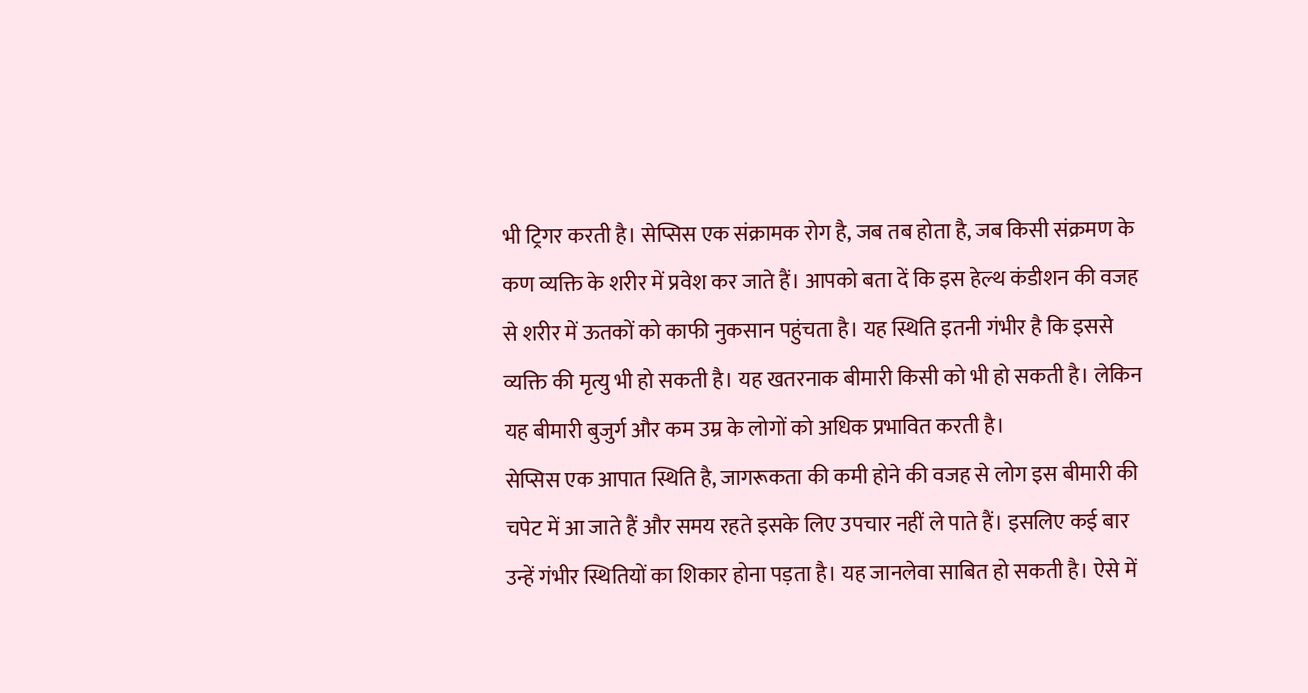भी ट्रिगर करती है। सेप्सिस एक संक्रामक रोग है, जब तब होता है, जब किसी संक्रमण के कण व्यक्ति के शरीर में प्रवेश कर जाते हैं। आपको बता दें कि इस हेल्थ कंडीशन की वजह से शरीर में ऊतकों को काफी नुकसान पहुंचता है। यह स्थिति इतनी गंभीर है कि इससे व्यक्ति की मृत्यु भी हो सकती है। यह खतरनाक बीमारी किसी को भी हो सकती है। लेकिन यह बीमारी बुजुर्ग और कम उम्र के लोगों को अधिक प्रभावित करती है।
सेप्सिस एक आपात स्थिति है, जागरूकता की कमी होने की वजह से लोग इस बीमारी की चपेट में आ जाते हैं और समय रहते इसके लिए उपचार नहीं ले पाते हैं। इसलिए कई बार उन्हें गंभीर स्थितियों का शिकार होना पड़ता है। यह जानलेवा साबित हो सकती है। ऐसे में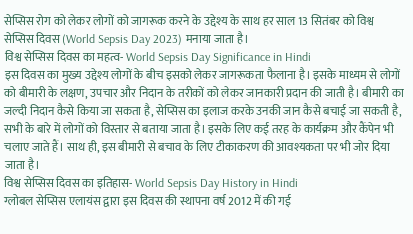सेप्सिस रोग को लेकर लोगों को जागरूक करने के उद्देश्य के साथ हर साल 13 सितंबर को विश्व सेप्सिस दिवस (World Sepsis Day 2023) मनाया जाता है।
विश्व सेप्सिस दिवस का महत्व- World Sepsis Day Significance in Hindi
इस दिवस का मुख्य उद्देश्य लोगों के बीच इसको लेकर जागरूकता फैलाना है। इसके माध्यम से लोगों को बीमारी के लक्षण, उपचार और निदान के तरीकों को लेकर जानकारी प्रदान की जाती है। बीमारी का जल्दी निदान कैसे किया जा सकता है, सेप्सिस का इलाज करके उनकी जान कैसे बचाई जा सकती है, सभी के बारे में लोगों को विस्तार से बताया जाता है। इसके लिए कई तरह के कार्यक्रम और कैंपेन भी चलाए जाते हैं। साथ ही, इस बीमारी से बचाव के लिए टीकाकरण की आवश्यकता पर भी जोर दिया जाता है।
विश्व सेप्सिस दिवस का इतिहास- World Sepsis Day History in Hindi
ग्लोबल सेप्सिस एलायंस द्वारा इस दिवस की स्थापना वर्ष 2012 में की गई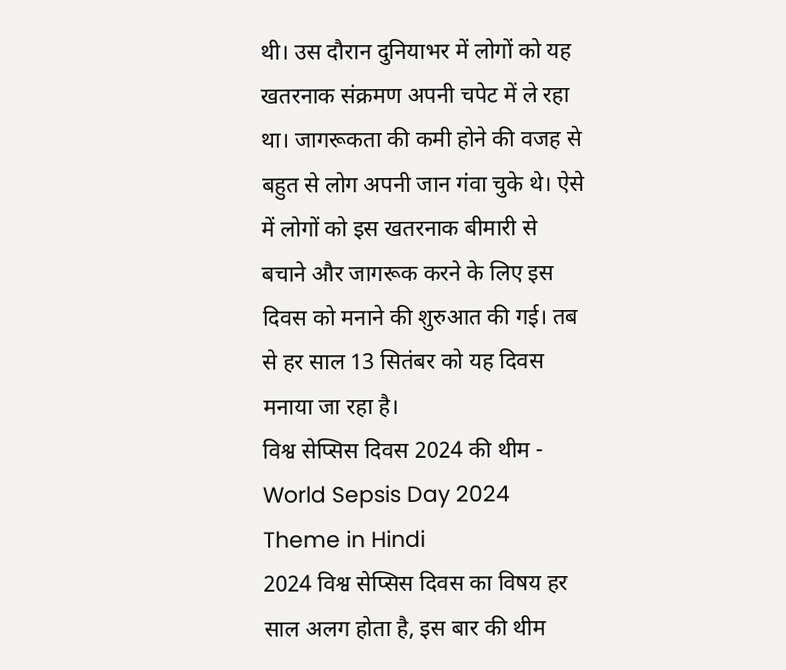थी। उस दौरान दुनियाभर में लोगों को यह खतरनाक संक्रमण अपनी चपेट में ले रहा था। जागरूकता की कमी होने की वजह से बहुत से लोग अपनी जान गंवा चुके थे। ऐसे में लोगों को इस खतरनाक बीमारी से बचाने और जागरूक करने के लिए इस दिवस को मनाने की शुरुआत की गई। तब से हर साल 13 सितंबर को यह दिवस मनाया जा रहा है।
विश्व सेप्सिस दिवस 2024 की थीम - World Sepsis Day 2024 Theme in Hindi
2024 विश्व सेप्सिस दिवस का विषय हर साल अलग होता है, इस बार की थीम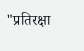"प्रतिरक्षा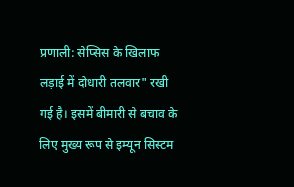प्रणाली: सेप्सिस के खिलाफ लड़ाई में दोधारी तलवार" रखी गई है। इसमें बीमारी से बचाव के लिए मुख्य रूप से इम्यून सिस्टम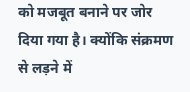को मजबूत बनाने पर जोर दिया गया है। क्योंकि संक्रमण से लड़ने में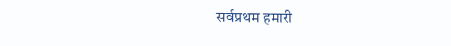सर्वप्रथम हमारी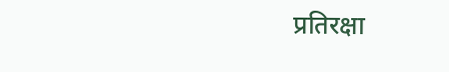प्रतिरक्षा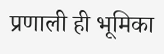प्रणाली ही भूमिका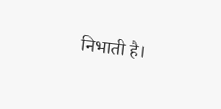निभाती है।